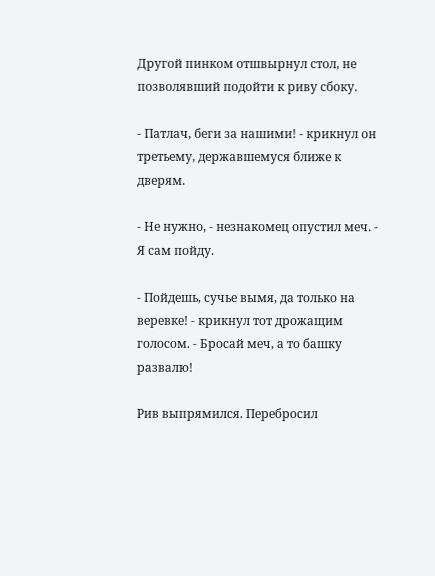Другой пинком отшвырнул стол, не позволявший подойти к риву сбоку.

- Патлач, беги за нашими! - крикнул он третьему, державшемуся ближе к дверям.

- Не нужно, - незнакомец опустил меч. - Я сам пойду.

- Пойдешь, сучье вымя, да только на веревке! - крикнул тот дрожащим голосом. - Бросай меч, а то башку развалю!

Рив выпрямился. Перебросил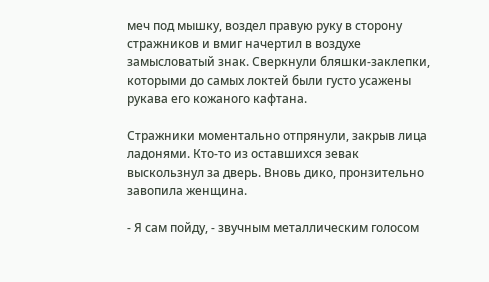меч под мышку, воздел правую руку в сторону стражников и вмиг начертил в воздухе замысловатый знак. Сверкнули бляшки-заклепки, которыми до самых локтей были густо усажены рукава его кожаного кафтана.

Стражники моментально отпрянули, закрыв лица ладонями. Кто-то из оставшихся зевак выскользнул за дверь. Вновь дико, пронзительно завопила женщина.

- Я сам пойду, - звучным металлическим голосом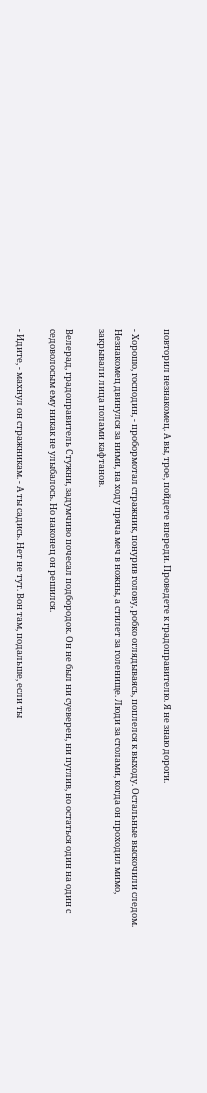повторил незнакомец. А вы, трое, пойдете впереди. Проведете к градоправителю. Я не знаю дороги.

- Хорошо, господин, - пробормотал стражник, понурив голову, робко оглядываясь, поплелся к выходу. Остальные выскочили следом. Незнакомец двинулся за ними, на ходу пряча меч в ножны, а стилет за голенище. Люди за столами, когда он проходил мимо, закрывали лица полами кафтанов.

Велерад, градоправитель Стужни, задумчиво почесал подбородок. Он не был ни суеверен, ни пуглив, но остаться один на один с седоволосым ему никак не улыбалось. Но наконец он решился.

- Идите, - махнул он стражникам. - А ты садись. Нет не тут. Вон там, подальше, если ты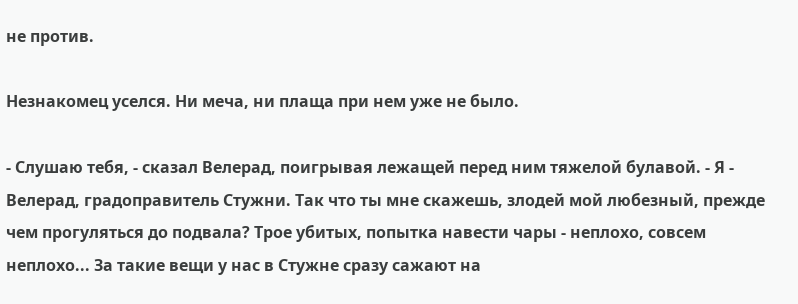не против.

Незнакомец уселся. Ни меча, ни плаща при нем уже не было.

- Слушаю тебя, - сказал Велерад, поигрывая лежащей перед ним тяжелой булавой. - Я - Велерад, градоправитель Стужни. Так что ты мне скажешь, злодей мой любезный, прежде чем прогуляться до подвала? Трое убитых, попытка навести чары - неплохо, совсем неплохо... За такие вещи у нас в Стужне сразу сажают на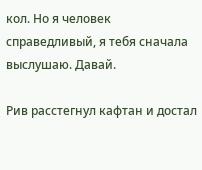кол. Но я человек справедливый, я тебя сначала выслушаю. Давай.

Рив расстегнул кафтан и достал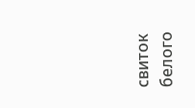свиток белого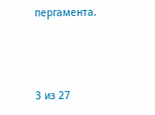пергамента.



3 из 27